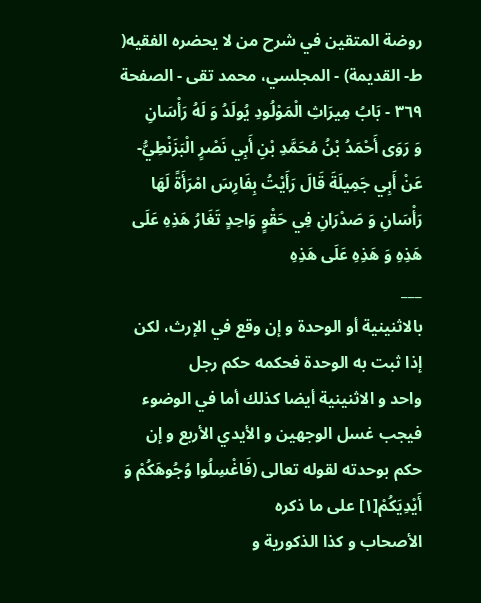روضة المتقين في شرح من لا يحضره الفقيه( ط- القديمة) - المجلسي، محمد تقى - الصفحة ٣٦٩ - بَابُ مِيرَاثِ الْمَوْلُودِ يُولَدُ وَ لَهُ رَأْسَانِ
وَ رَوَى أَحْمَدُ بْنُ مُحَمَّدِ بْنِ أَبِي نَصْرٍ الْبَزَنْطِيُّ- عَنْ أَبِي جَمِيلَةَ قَالَ رَأَيْتُ بِفَارِسَ امْرَأَةً لَهَا رَأْسَانِ وَ صَدْرَانِ فِي حَقْوٍ وَاحِدٍ تَغَارُ هَذِهِ عَلَى هَذِهِ وَ هَذِهِ عَلَى هَذِهِ
___
بالاثنينية أو الوحدة و إن وقع في الإرث، لكن إذا ثبت به الوحدة فحكمه حكم رجل
واحد و الاثنينية أيضا كذلك أما في الوضوء فيجب غسل الوجهين و الأيدي الأربع و إن
حكم بوحدته لقوله تعالى (فَاغْسِلُوا وُجُوهَكُمْ وَ أَيْدِيَكُمْ[١] على ما ذكره
الأصحاب و كذا الذكورية و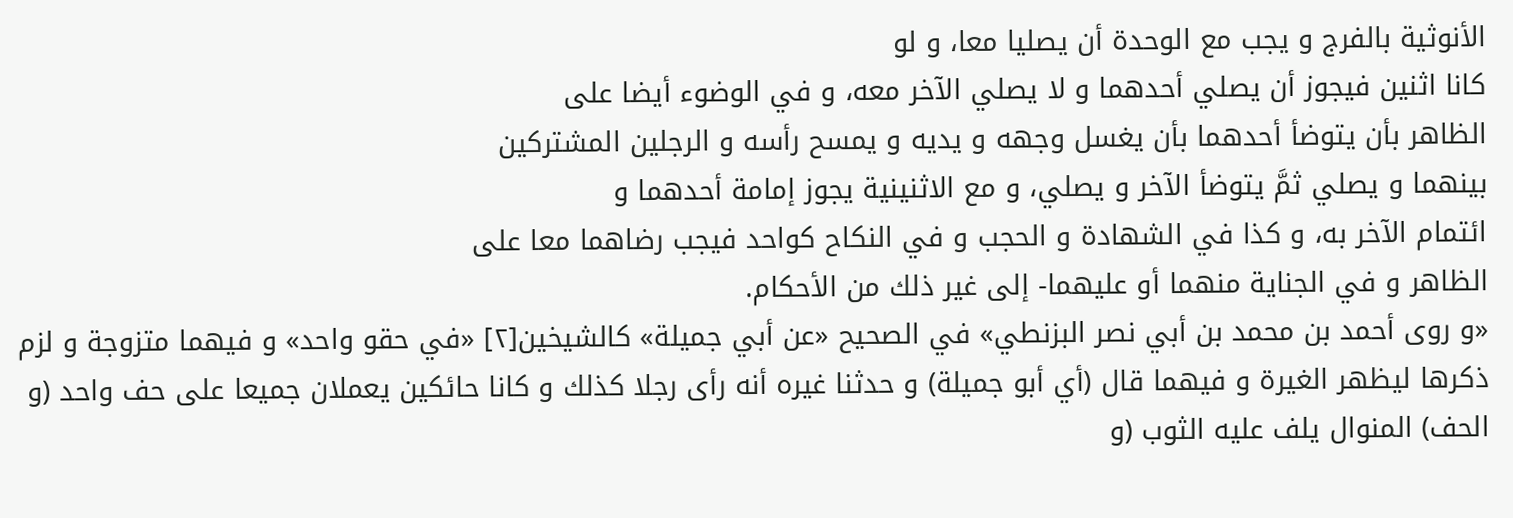الأنوثية بالفرج و يجب مع الوحدة أن يصليا معا، و لو
كانا اثنين فيجوز أن يصلي أحدهما و لا يصلي الآخر معه، و في الوضوء أيضا على
الظاهر بأن يتوضأ أحدهما بأن يغسل وجهه و يديه و يمسح رأسه و الرجلين المشتركين
بينهما و يصلي ثمَّ يتوضأ الآخر و يصلي، و مع الاثنينية يجوز إمامة أحدهما و
ائتمام الآخر به، و كذا في الشهادة و الحجب و في النكاح كواحد فيجب رضاهما معا على
الظاهر و في الجناية منهما أو عليهما- إلى غير ذلك من الأحكام.
«و روى أحمد بن محمد بن أبي نصر البزنطي» في الصحيح «عن أبي جميلة» كالشيخين[٢] «في حقو واحد» و فيهما متزوجة و لزم ذكرها ليظهر الغيرة و فيهما قال (أي أبو جميلة) و حدثنا غيره أنه رأى رجلا كذلك و كانا حائكين يعملان جميعا على حف واحد (و الحف) المنوال يلف عليه الثوب (و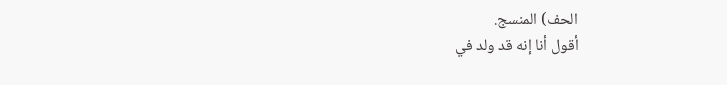الحف) المنسج.
أقول أنا إنه قد ولد في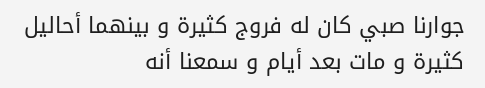جوارنا صبي كان له فروج كثيرة و بينهما أحاليل كثيرة و مات بعد أيام و سمعنا أنه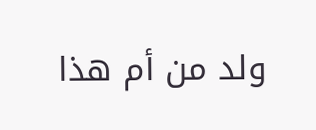ولد من أم هذا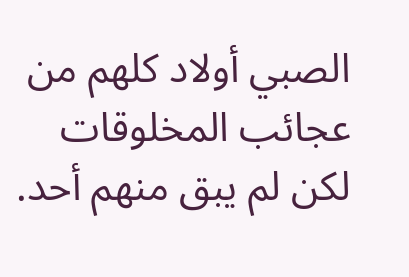الصبي أولاد كلهم من عجائب المخلوقات لكن لم يبق منهم أحد.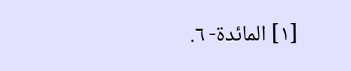[١] المائدة- ٦.